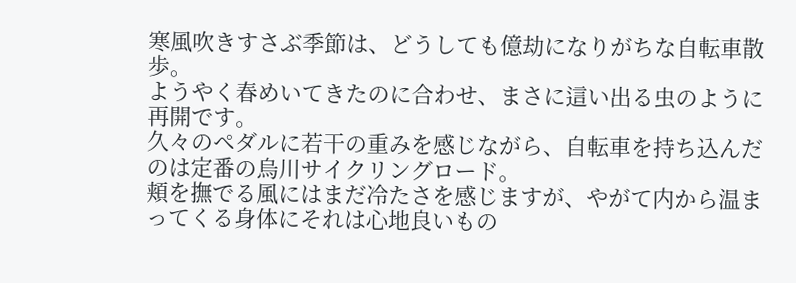寒風吹きすさぶ季節は、どうしても億劫になりがちな自転車散歩。
ようやく春めいてきたのに合わせ、まさに這い出る虫のように再開です。
久々のペダルに若干の重みを感じながら、自転車を持ち込んだのは定番の烏川サイクリングロード。
頬を撫でる風にはまだ冷たさを感じますが、やがて内から温まってくる身体にそれは心地良いもの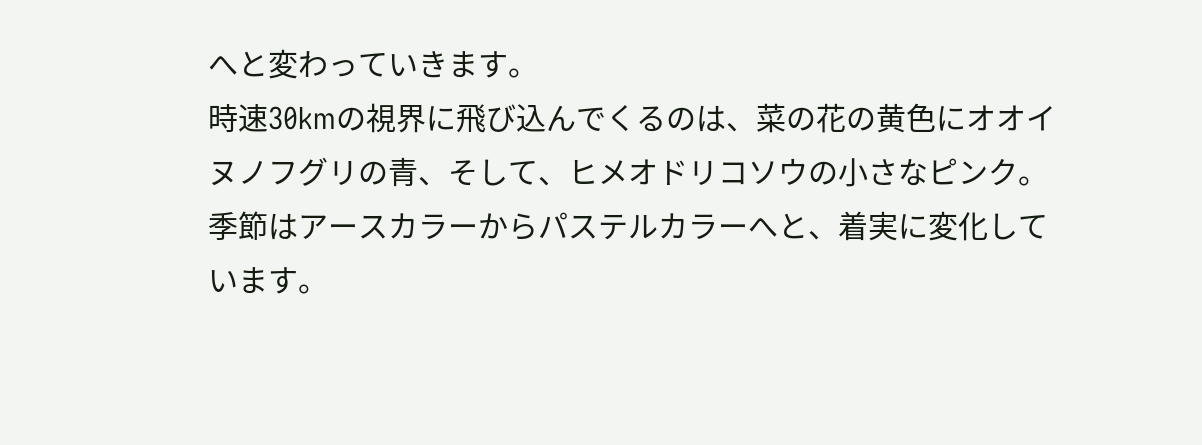へと変わっていきます。
時速30kmの視界に飛び込んでくるのは、菜の花の黄色にオオイヌノフグリの青、そして、ヒメオドリコソウの小さなピンク。
季節はアースカラーからパステルカラーへと、着実に変化しています。